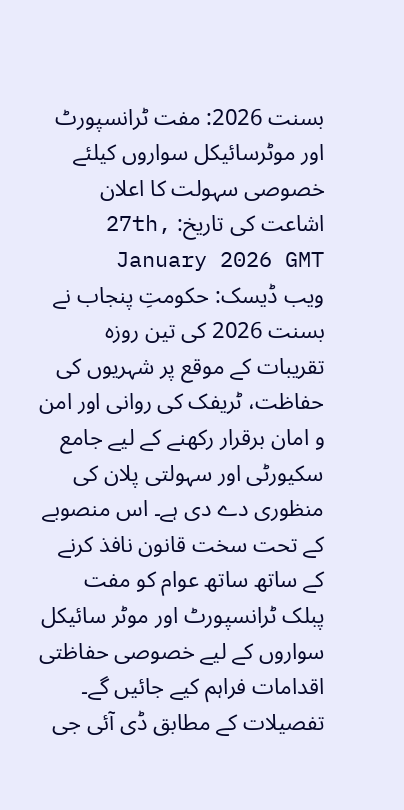بسنت 2026: مفت ٹرانسپورٹ اور موٹرسائیکل سواروں کیلئے خصوصی سہولت کا اعلان
اشاعت کی تاریخ: 27th, January 2026 GMT
ویب ڈیسک: حکومتِ پنجاب نے بسنت 2026 کی تین روزہ تقریبات کے موقع پر شہریوں کی حفاظت، ٹریفک کی روانی اور امن و امان برقرار رکھنے کے لیے جامع سکیورٹی اور سہولتی پلان کی منظوری دے دی ہے۔ اس منصوبے کے تحت سخت قانون نافذ کرنے کے ساتھ ساتھ عوام کو مفت پبلک ٹرانسپورٹ اور موٹر سائیکل سواروں کے لیے خصوصی حفاظتی اقدامات فراہم کیے جائیں گے۔
تفصیلات کے مطابق ڈی آئی جی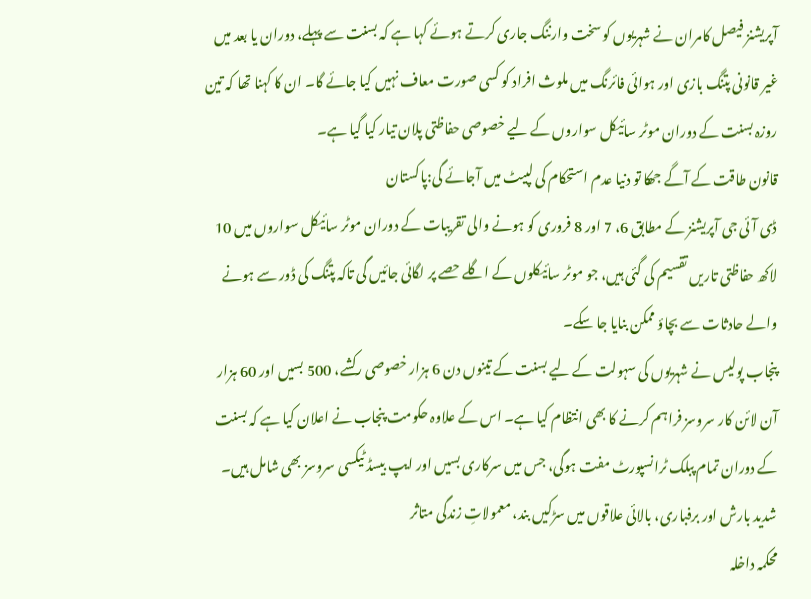آپریشنز فیصل کامران نے شہریوں کو سخت وارننگ جاری کرتے ہوئے کہا ہے کہ بسنت سے پہلے، دوران یا بعد میں غیر قانونی پتنگ بازی اور ہوائی فائرنگ میں ملوث افراد کو کسی صورت معاف نہیں کیا جائے گا۔ ان کا کہنا تھا کہ تین روزہ بسنت کے دوران موٹر سائیکل سواروں کے لیے خصوصی حفاظتی پلان تیار کیا گیا ہے۔
قانون طاقت کے آگے جھکا تو دنیا عدم استحکام کی لپیٹ میں آجائے گی:پاکستان
ڈی آئی جی آپریشنز کے مطابق 6، 7 اور 8 فروری کو ہونے والی تقریبات کے دوران موٹر سائیکل سواروں میں 10 لاکھ حفاظتی تاریں تقسیم کی گئی ہیں، جو موٹر سائیکلوں کے اگلے حصے پر لگائی جائیں گی تاکہ پتنگ کی ڈور سے ہونے والے حادثات سے بچاؤ ممکن بنایا جا سکے۔
پنجاب پولیس نے شہریوں کی سہولت کے لیے بسنت کے تینوں دن 6 ہزار خصوصی رکشے، 500 بسیں اور 60 ہزار آن لائن کار سروسز فراہم کرنے کا بھی انتظام کیا ہے۔ اس کے علاوہ حکومت پنجاب نے اعلان کیا ہے کہ بسنت کے دوران تمام پبلک ٹرانسپورٹ مفت ہوگی، جس میں سرکاری بسیں اور ایپ بیسڈ ٹیکسی سروسز بھی شامل ہیں۔
شدید بارش اور برفباری، بالائی علاقوں میں سڑکیں بند، معمولاتِ زندگی متاثر
محکمہ داخلہ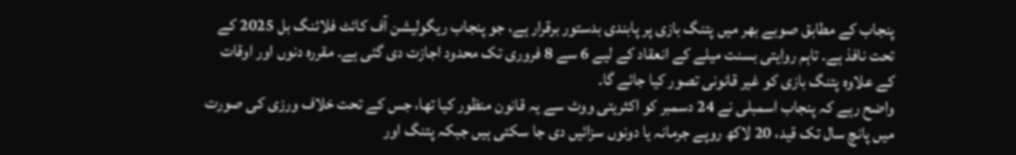پنجاب کے مطابق صوبے بھر میں پتنگ بازی پر پابندی بدستور برقرار ہے، جو پنجاب ریگولیشن آف کائٹ فلائنگ بل 2025 کے تحت نافذ ہے۔ تاہم روایتی بسنت میلے کے انعقاد کے لیے 6 سے 8 فروری تک محدود اجازت دی گئی ہے۔ مقررہ دنوں اور اوقات کے علاوہ پتنگ بازی کو غیر قانونی تصور کیا جائے گا۔
واضح رہے کہ پنجاب اسمبلی نے 24 دسمبر کو اکثریتی ووٹ سے یہ قانون منظور کیا تھا، جس کے تحت خلاف ورزی کی صورت میں پانچ سال تک قید، 20 لاکھ روپے جرمانہ یا دونوں سزائیں دی جا سکتی ہیں جبکہ پتنگ اور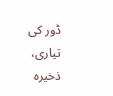ڈور کی تیاری، ذخیرہ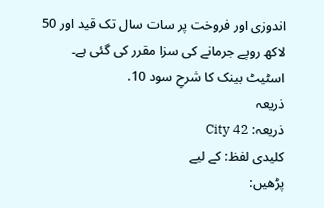اندوزی اور فروخت پر سات سال تک قید اور 50 لاکھ روپے جرمانے کی سزا مقرر کی گئی ہے۔
اسٹیٹ بینک کا شرحِ سود 10.
ذریعہ
ذریعہ: City 42
کلیدی لفظ: کے لیے
پڑھیں: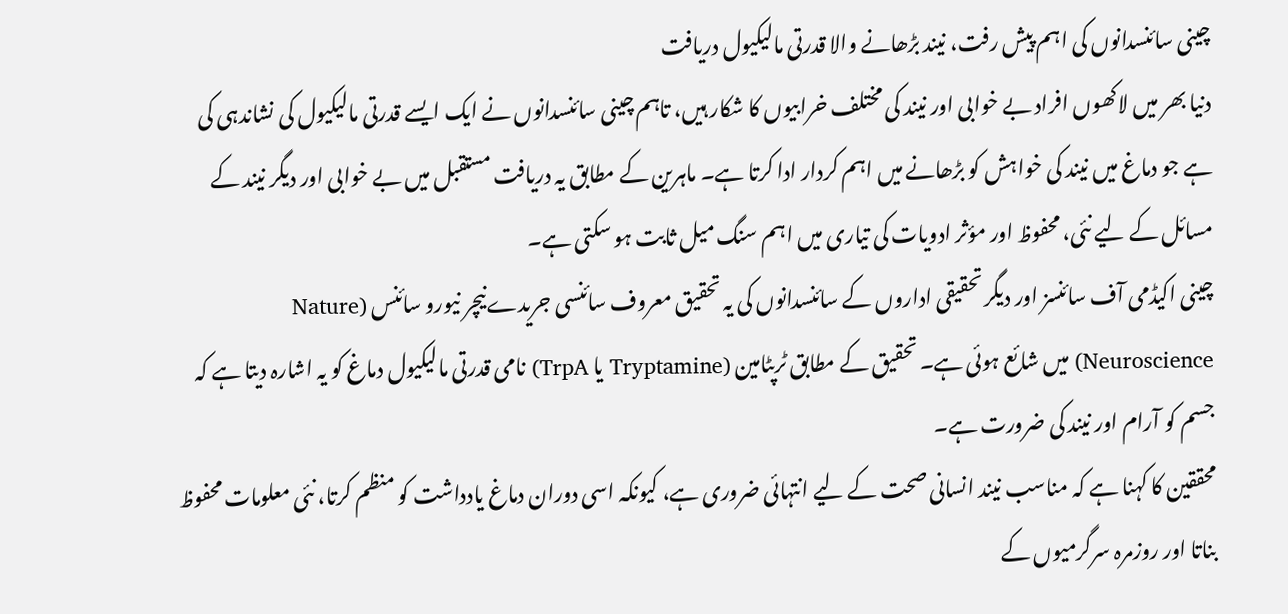چینی سائنسدانوں کی اہم پیش رفت، نیند بڑھانے والا قدرتی مالیکیول دریافت
دنیا بھر میں لاکھوں افراد بے خوابی اور نیند کی مختلف خرابیوں کا شکار ہیں، تاہم چینی سائنسدانوں نے ایک ایسے قدرتی مالیکیول کی نشاندہی کی ہے جو دماغ میں نیند کی خواہش کو بڑھانے میں اہم کردار ادا کرتا ہے۔ ماہرین کے مطابق یہ دریافت مستقبل میں بے خوابی اور دیگر نیند کے مسائل کے لیے نئی، محفوظ اور مؤثر ادویات کی تیاری میں اہم سنگ میل ثابت ہو سکتی ہے۔
چینی اکیڈمی آف سائنسز اور دیگر تحقیقی اداروں کے سائنسدانوں کی یہ تحقیق معروف سائنسی جریدےنیچر نیورو سائنس (Nature Neuroscience) میں شائع ہوئی ہے۔ تحقیق کے مطابق ٹرپٹامین (Tryptamine یا TrpA) نامی قدرتی مالیکیول دماغ کو یہ اشارہ دیتا ہے کہ جسم کو آرام اور نیند کی ضرورت ہے۔
محققین کا کہنا ہے کہ مناسب نیند انسانی صحت کے لیے انتہائی ضروری ہے، کیونکہ اسی دوران دماغ یادداشت کو منظم کرتا، نئی معلومات محفوظ بناتا اور روزمرہ سرگرمیوں کے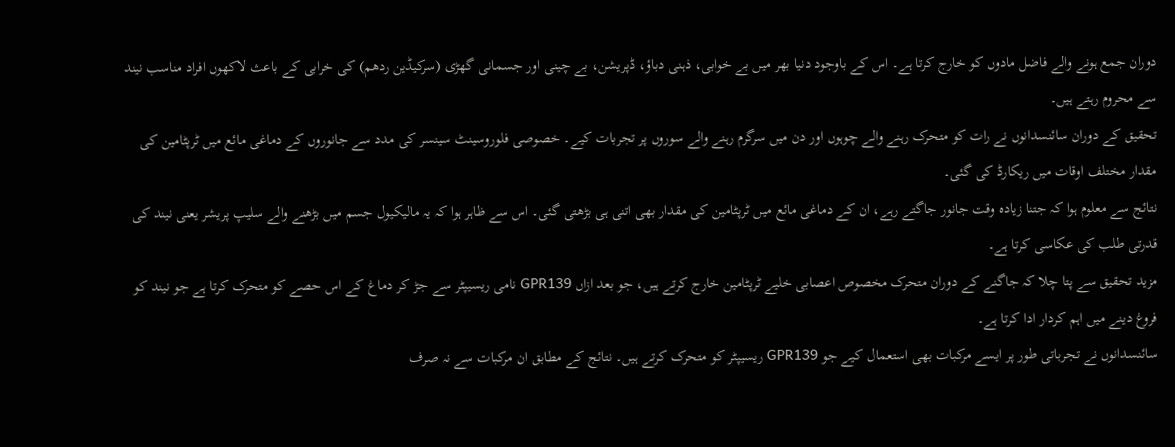دوران جمع ہونے والے فاضل مادوں کو خارج کرتا ہے۔ اس کے باوجود دنیا بھر میں بے خوابی، ذہنی دباؤ، ڈپریشن، بے چینی اور جسمانی گھڑی (سرکیڈین ردھم) کی خرابی کے باعث لاکھوں افراد مناسب نیند سے محروم رہتے ہیں۔
تحقیق کے دوران سائنسدانوں نے رات کو متحرک رہنے والے چوہوں اور دن میں سرگرم رہنے والے سوروں پر تجربات کیے۔ خصوصی فلوروسینٹ سینسر کی مدد سے جانوروں کے دماغی مائع میں ٹرپٹامین کی مقدار مختلف اوقات میں ریکارڈ کی گئی۔
نتائج سے معلوم ہوا کہ جتنا زیادہ وقت جانور جاگتے رہے، ان کے دماغی مائع میں ٹرپٹامین کی مقدار بھی اتنی ہی بڑھتی گئی۔ اس سے ظاہر ہوا کہ یہ مالیکیول جسم میں بڑھنے والے سلیپ پریشر یعنی نیند کی قدرتی طلب کی عکاسی کرتا ہے۔
مزید تحقیق سے پتا چلا کہ جاگنے کے دوران متحرک مخصوص اعصابی خلیے ٹرپٹامین خارج کرتے ہیں، جو بعد ازاں GPR139 نامی ریسیپٹر سے جڑ کر دماغ کے اس حصے کو متحرک کرتا ہے جو نیند کو فروغ دینے میں اہم کردار ادا کرتا ہے۔
سائنسدانوں نے تجرباتی طور پر ایسے مرکبات بھی استعمال کیے جو GPR139 ریسیپٹر کو متحرک کرتے ہیں۔ نتائج کے مطابق ان مرکبات سے نہ صرف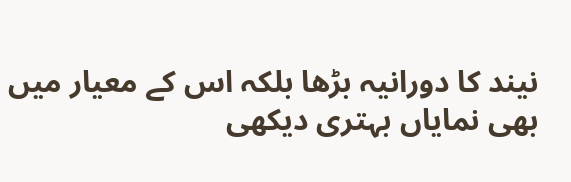نیند کا دورانیہ بڑھا بلکہ اس کے معیار میں بھی نمایاں بہتری دیکھی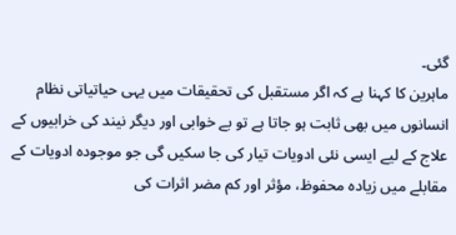گئی۔
ماہرین کا کہنا ہے کہ اگر مستقبل کی تحقیقات میں یہی حیاتیاتی نظام انسانوں میں بھی ثابت ہو جاتا ہے تو بے خوابی اور دیگر نیند کی خرابیوں کے علاج کے لیے ایسی نئی ادویات تیار کی جا سکیں گی جو موجودہ ادویات کے مقابلے میں زیادہ محفوظ، مؤثر اور کم مضر اثرات کی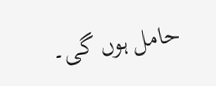حامل ہوں گی۔